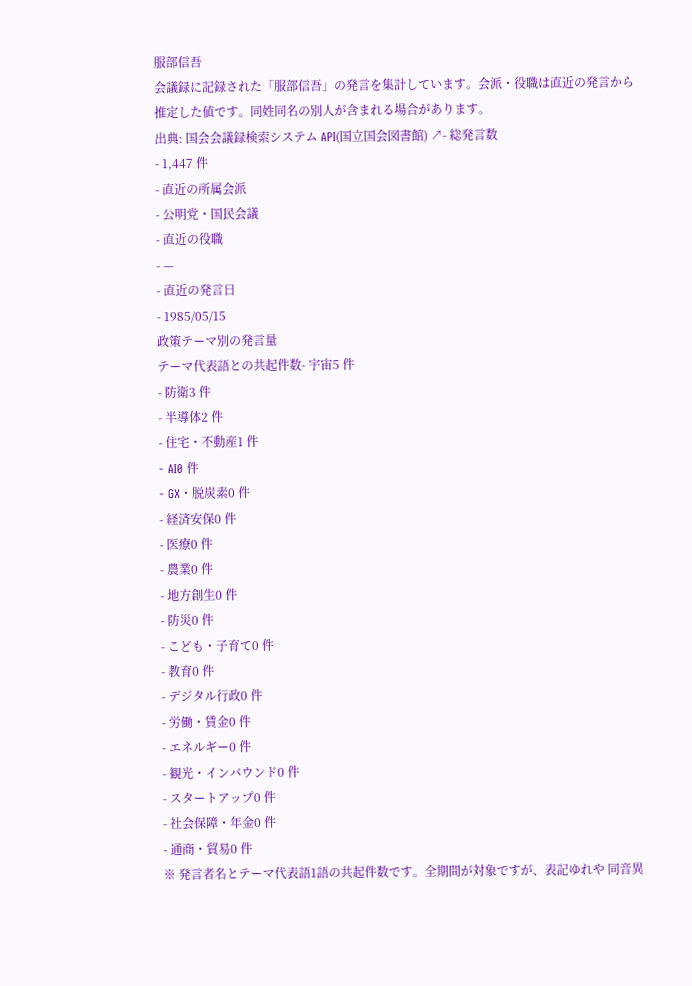服部信吾
会議録に記録された「服部信吾」の発言を集計しています。会派・役職は直近の発言から推定した値です。同姓同名の別人が含まれる場合があります。
出典: 国会会議録検索システム API(国立国会図書館) ↗- 総発言数
- 1,447 件
- 直近の所属会派
- 公明党・国民会議
- 直近の役職
- —
- 直近の発言日
- 1985/05/15
政策テーマ別の発言量
テーマ代表語との共起件数- 宇宙5 件
- 防衛3 件
- 半導体2 件
- 住宅・不動産1 件
- AI0 件
- GX・脱炭素0 件
- 経済安保0 件
- 医療0 件
- 農業0 件
- 地方創生0 件
- 防災0 件
- こども・子育て0 件
- 教育0 件
- デジタル行政0 件
- 労働・賃金0 件
- エネルギー0 件
- 観光・インバウンド0 件
- スタートアップ0 件
- 社会保障・年金0 件
- 通商・貿易0 件
※ 発言者名とテーマ代表語1語の共起件数です。全期間が対象ですが、表記ゆれや 同音異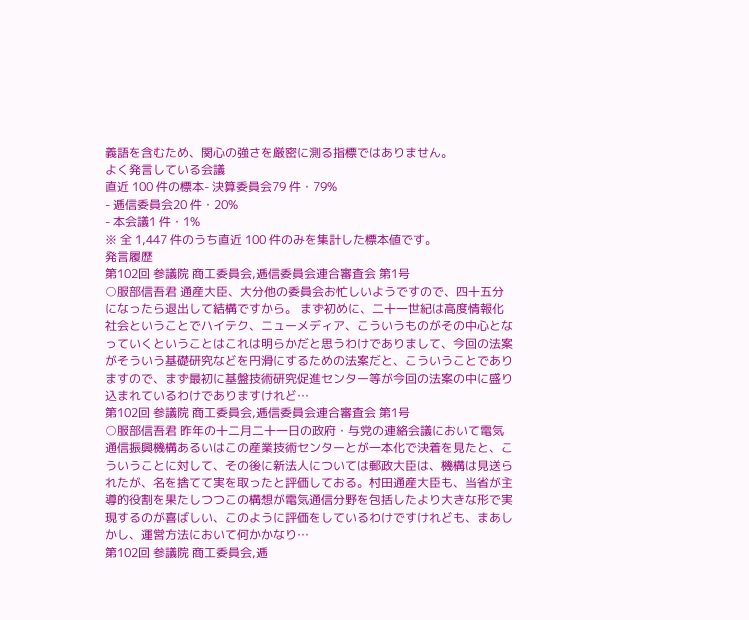義語を含むため、関心の強さを厳密に測る指標ではありません。
よく発言している会議
直近 100 件の標本- 決算委員会79 件・79%
- 逓信委員会20 件・20%
- 本会議1 件・1%
※ 全 1,447 件のうち直近 100 件のみを集計した標本値です。
発言履歴
第102回 参議院 商工委員会,逓信委員会連合審査会 第1号
○服部信吾君 通産大臣、大分他の委員会お忙しいようですので、四十五分になったら退出して結構ですから。 まず初めに、二十一世紀は高度情報化社会ということでハイテク、ニューメディア、こういうものがその中心となっていくということはこれは明らかだと思うわけでありまして、今回の法案がそういう基礎研究などを円滑にするための法案だと、こういうことでありますので、まず最初に基盤技術研究促進センター等が今回の法案の中に盛り込まれているわけでありますけれど…
第102回 参議院 商工委員会,逓信委員会連合審査会 第1号
○服部信吾君 昨年の十二月二十一日の政府・与党の連絡会議において電気通信振興機構あるいはこの産業技術センターとが一本化で決着を見たと、こういうことに対して、その後に新法人については郵政大臣は、機構は見送られたが、名を捨てて実を取ったと評価しておる。村田通産大臣も、当省が主導的役割を果たしつつこの構想が電気通信分野を包括したより大きな形で実現するのが喜ばしい、このように評価をしているわけですけれども、まあしかし、運営方法において何かかなり…
第102回 参議院 商工委員会,逓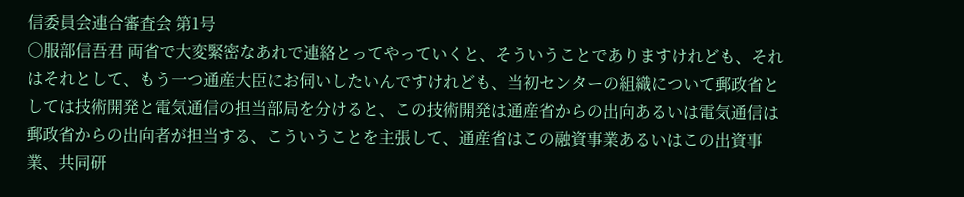信委員会連合審査会 第1号
○服部信吾君 両省で大変緊密なあれで連絡とってやっていくと、そういうことでありますけれども、それはそれとして、もう一つ通産大臣にお伺いしたいんですけれども、当初センターの組織について郵政省としては技術開発と電気通信の担当部局を分けると、この技術開発は通産省からの出向あるいは電気通信は郵政省からの出向者が担当する、こういうことを主張して、通産省はこの融資事業あるいはこの出資事業、共同研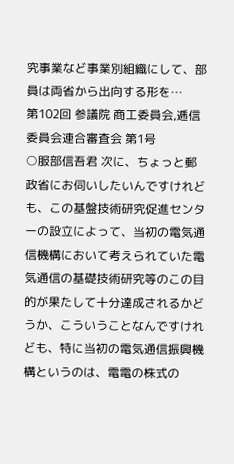究事業など事業別組織にして、部員は両省から出向する形を…
第102回 参議院 商工委員会,逓信委員会連合審査会 第1号
○服部信吾君 次に、ちょっと郵政省にお伺いしたいんですけれども、この基盤技術研究促進センターの設立によって、当初の電気通信機構において考えられていた電気通信の基礎技術研究等のこの目的が果たして十分達成されるかどうか、こういうことなんですけれども、特に当初の電気通信振興機構というのは、電電の株式の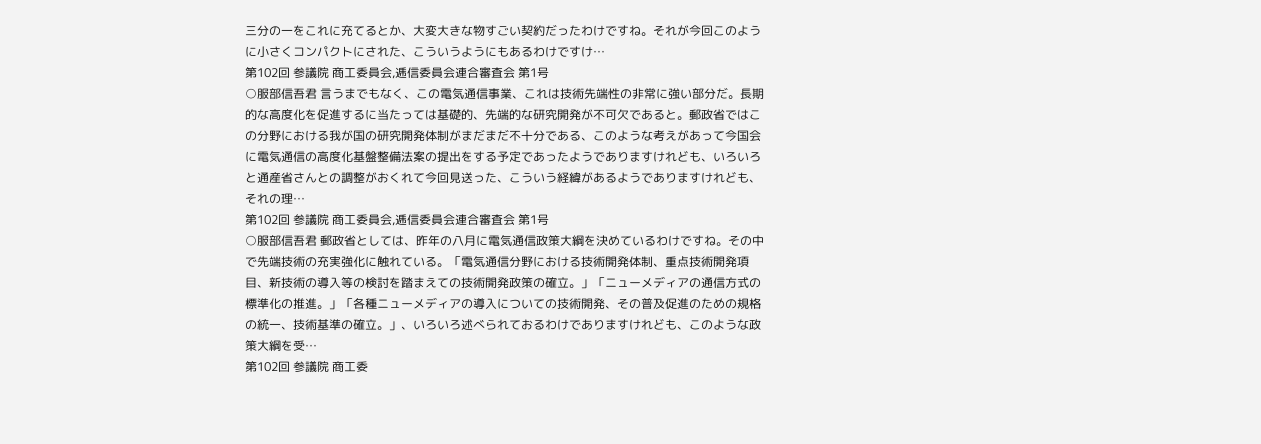三分の一をこれに充てるとか、大変大きな物すごい契約だったわけですね。それが今回このように小さくコンパクトにされた、こういうようにもあるわけですけ…
第102回 参議院 商工委員会,逓信委員会連合審査会 第1号
○服部信吾君 言うまでもなく、この電気通信事業、これは技術先端性の非常に強い部分だ。長期的な高度化を促進するに当たっては基礎的、先端的な研究開発が不可欠であると。郵政省ではこの分野における我が国の研究開発体制がまだまだ不十分である、このような考えがあって今国会に電気通信の高度化基盤整備法案の提出をする予定であったようでありますけれども、いろいろと通産省さんとの調整がおくれて今回見送った、こういう経緯があるようでありますけれども、それの理…
第102回 参議院 商工委員会,逓信委員会連合審査会 第1号
○服部信吾君 郵政省としては、昨年の八月に電気通信政策大綱を決めているわけですね。その中で先端技術の充実強化に触れている。「電気通信分野における技術開発体制、重点技術開発項目、新技術の導入等の検討を踏まえての技術開発政策の確立。」「ニューメディアの通信方式の標準化の推進。」「各種ニューメディアの導入についての技術開発、その普及促進のための規格の統一、技術基準の確立。」、いろいろ述べられておるわけでありますけれども、このような政策大綱を受…
第102回 参議院 商工委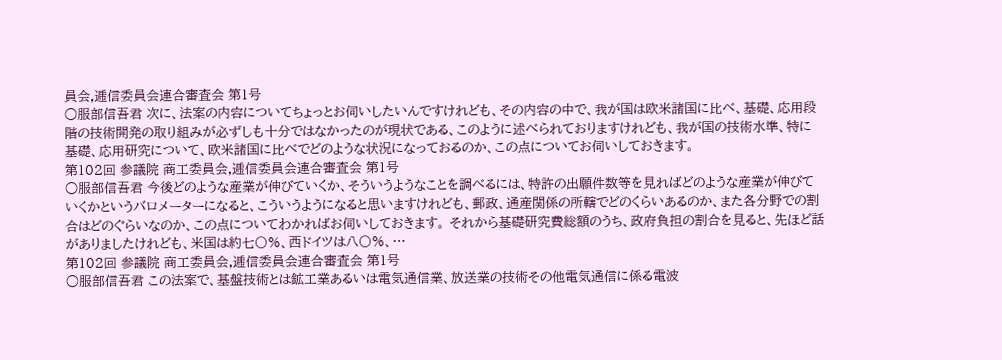員会,逓信委員会連合審査会 第1号
○服部信吾君 次に、法案の内容についてちょっとお伺いしたいんですけれども、その内容の中で、我が国は欧米諸国に比べ、基礎、応用段階の技術開発の取り組みが必ずしも十分ではなかったのが現状である、このように述べられておりますけれども、我が国の技術水準、特に基礎、応用研究について、欧米諸国に比べでどのような状況になっておるのか、この点についてお伺いしておきます。
第102回 参議院 商工委員会,逓信委員会連合審査会 第1号
○服部信吾君 今後どのような産業が伸びていくか、そういうようなことを調べるには、特許の出願件数等を見ればどのような産業が伸びていくかというバロメーターになると、こういうようになると思いますけれども、郵政、通産関係の所轄でどのくらいあるのか、また各分野での割合はどのぐらいなのか、この点についてわかればお伺いしておきます。 それから基礎研究費総額のうち、政府負担の割合を見ると、先ほど話がありましたけれども、米国は約七〇%、西ドイツは八〇%、…
第102回 参議院 商工委員会,逓信委員会連合審査会 第1号
○服部信吾君 この法案で、基盤技術とは鉱工業あるいは電気通信業、放送業の技術その他電気通信に係る電波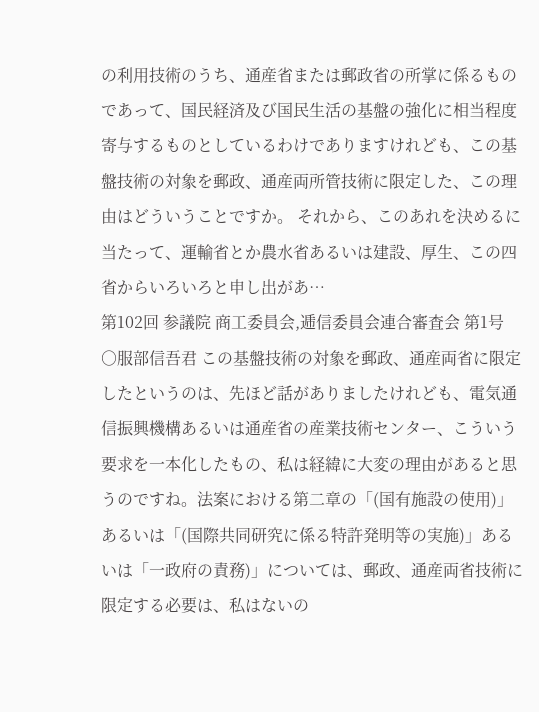の利用技術のうち、通産省または郵政省の所掌に係るものであって、国民経済及び国民生活の基盤の強化に相当程度寄与するものとしているわけでありますけれども、この基盤技術の対象を郵政、通産両所管技術に限定した、この理由はどういうことですか。 それから、このあれを決めるに当たって、運輸省とか農水省あるいは建設、厚生、この四省からいろいろと申し出があ…
第102回 参議院 商工委員会,逓信委員会連合審査会 第1号
○服部信吾君 この基盤技術の対象を郵政、通産両省に限定したというのは、先ほど話がありましたけれども、電気通信振興機構あるいは通産省の産業技術センター、こういう要求を一本化したもの、私は経緯に大変の理由があると思うのですね。法案における第二章の「(国有施設の使用)」あるいは「(国際共同研究に係る特許発明等の実施)」あるいは「一政府の責務)」については、郵政、通産両省技術に限定する必要は、私はないの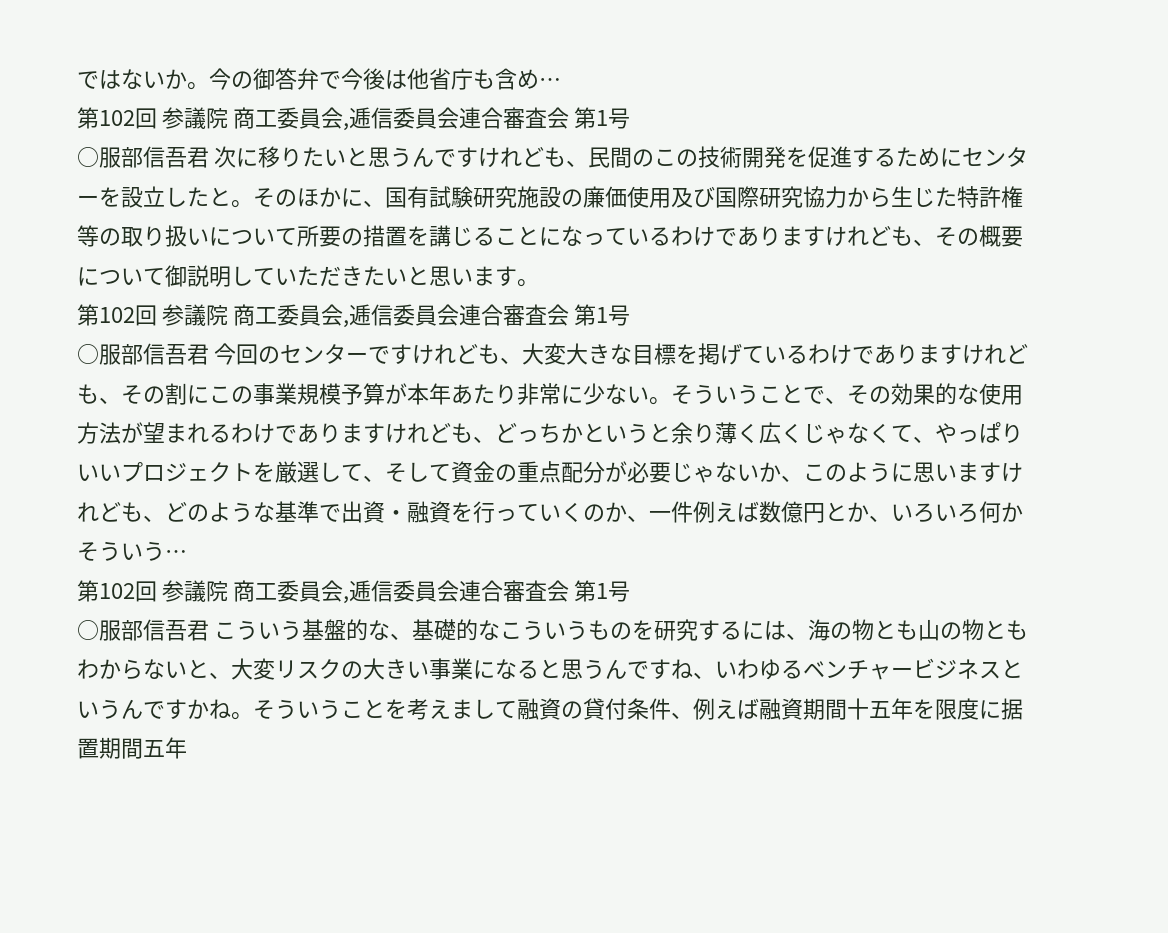ではないか。今の御答弁で今後は他省庁も含め…
第102回 参議院 商工委員会,逓信委員会連合審査会 第1号
○服部信吾君 次に移りたいと思うんですけれども、民間のこの技術開発を促進するためにセンターを設立したと。そのほかに、国有試験研究施設の廉価使用及び国際研究協力から生じた特許権等の取り扱いについて所要の措置を講じることになっているわけでありますけれども、その概要について御説明していただきたいと思います。
第102回 参議院 商工委員会,逓信委員会連合審査会 第1号
○服部信吾君 今回のセンターですけれども、大変大きな目標を掲げているわけでありますけれども、その割にこの事業規模予算が本年あたり非常に少ない。そういうことで、その効果的な使用方法が望まれるわけでありますけれども、どっちかというと余り薄く広くじゃなくて、やっぱりいいプロジェクトを厳選して、そして資金の重点配分が必要じゃないか、このように思いますけれども、どのような基準で出資・融資を行っていくのか、一件例えば数億円とか、いろいろ何かそういう…
第102回 参議院 商工委員会,逓信委員会連合審査会 第1号
○服部信吾君 こういう基盤的な、基礎的なこういうものを研究するには、海の物とも山の物ともわからないと、大変リスクの大きい事業になると思うんですね、いわゆるベンチャービジネスというんですかね。そういうことを考えまして融資の貸付条件、例えば融資期間十五年を限度に据置期間五年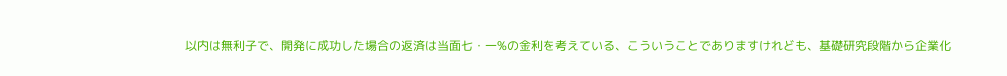以内は無利子で、開発に成功した場合の返済は当面七・一%の金利を考えている、こういうことでありますけれども、基礎研究段階から企業化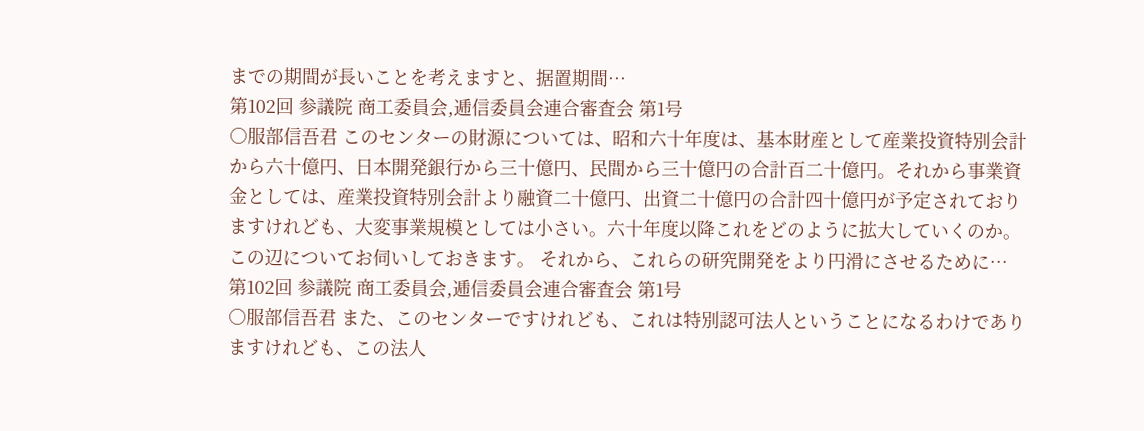までの期間が長いことを考えますと、据置期間…
第102回 参議院 商工委員会,逓信委員会連合審査会 第1号
○服部信吾君 このセンターの財源については、昭和六十年度は、基本財産として産業投資特別会計から六十億円、日本開発銀行から三十億円、民間から三十億円の合計百二十億円。それから事業資金としては、産業投資特別会計より融資二十億円、出資二十億円の合計四十億円が予定されておりますけれども、大変事業規模としては小さい。六十年度以降これをどのように拡大していくのか。この辺についてお伺いしておきます。 それから、これらの研究開発をより円滑にさせるために…
第102回 参議院 商工委員会,逓信委員会連合審査会 第1号
○服部信吾君 また、このセンターですけれども、これは特別認可法人ということになるわけでありますけれども、この法人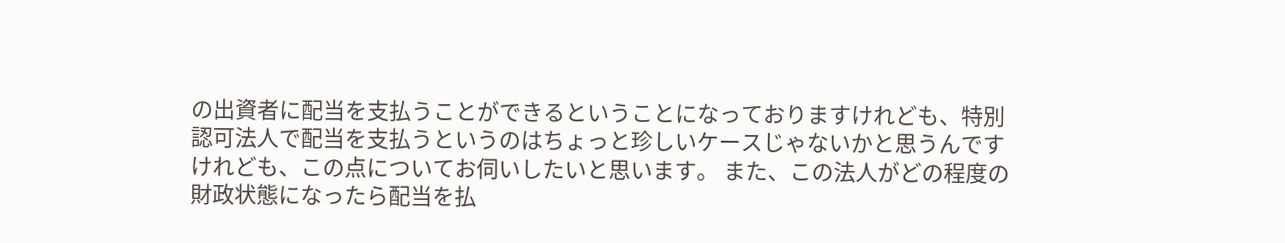の出資者に配当を支払うことができるということになっておりますけれども、特別認可法人で配当を支払うというのはちょっと珍しいケースじゃないかと思うんですけれども、この点についてお伺いしたいと思います。 また、この法人がどの程度の財政状態になったら配当を払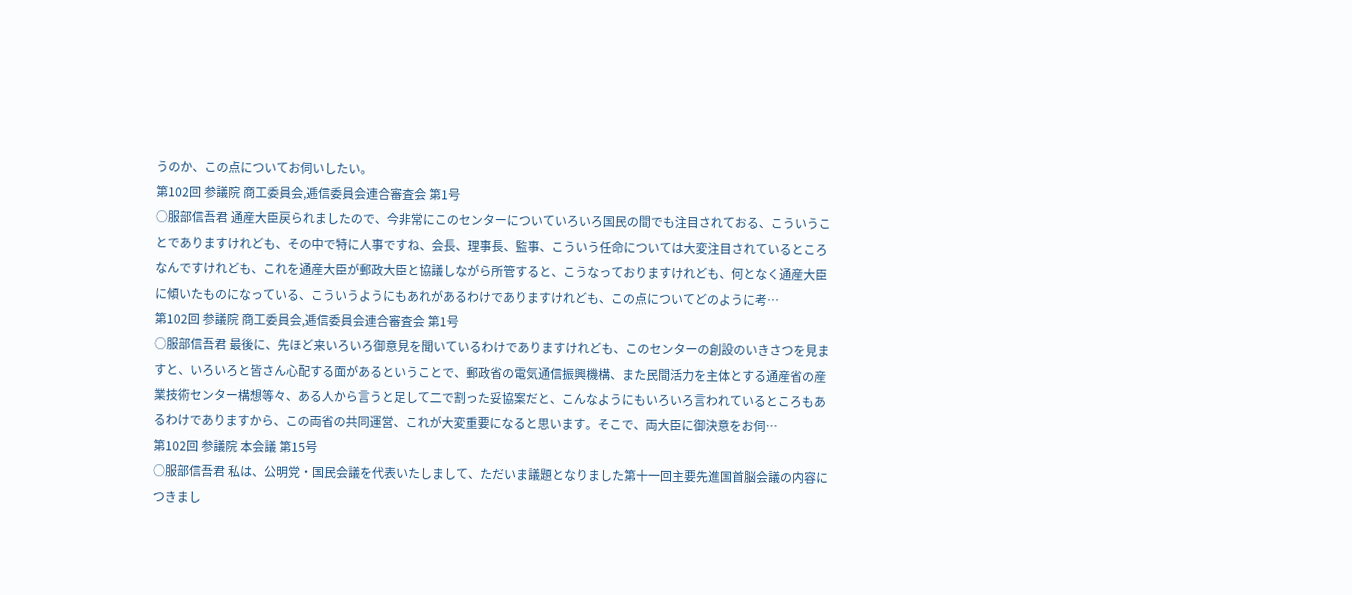うのか、この点についてお伺いしたい。
第102回 参議院 商工委員会,逓信委員会連合審査会 第1号
○服部信吾君 通産大臣戻られましたので、今非常にこのセンターについていろいろ国民の間でも注目されておる、こういうことでありますけれども、その中で特に人事ですね、会長、理事長、監事、こういう任命については大変注目されているところなんですけれども、これを通産大臣が郵政大臣と協議しながら所管すると、こうなっておりますけれども、何となく通産大臣に傾いたものになっている、こういうようにもあれがあるわけでありますけれども、この点についてどのように考…
第102回 参議院 商工委員会,逓信委員会連合審査会 第1号
○服部信吾君 最後に、先ほど来いろいろ御意見を聞いているわけでありますけれども、このセンターの創設のいきさつを見ますと、いろいろと皆さん心配する面があるということで、郵政省の電気通信振興機構、また民間活力を主体とする通産省の産業技術センター構想等々、ある人から言うと足して二で割った妥協案だと、こんなようにもいろいろ言われているところもあるわけでありますから、この両省の共同運営、これが大変重要になると思います。そこで、両大臣に御決意をお伺…
第102回 参議院 本会議 第15号
○服部信吾君 私は、公明党・国民会議を代表いたしまして、ただいま議題となりました第十一回主要先進国首脳会議の内容につきまし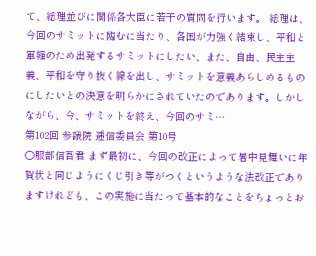て、総理並びに関係各大臣に若干の質問を行います。 総理は、今回のサミットに臨むに当たり、各国が力強く結束し、平和と軍縮のため出発するサミットにしたい、また、自由、民主主義、平和を守り抜く線を出し、サミットを意義あらしめるものにしたいとの決意を明らかにされていたのであります。しかしながら、今、サミットを終え、今回のサミ…
第102回 参議院 逓信委員会 第10号
○服部信吾君 まず最初に、今回の改正によって暑中見舞いに年賀状と同じようにくじ引き等がつくというような法改正でありますけれども、この実施に当たって基本的なことをちょっとお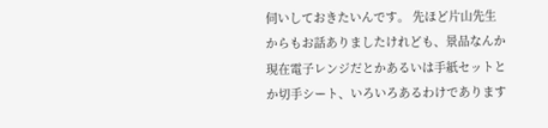伺いしておきたいんです。 先ほど片山先生からもお話ありましたけれども、景品なんか現在電子レンジだとかあるいは手紙セットとか切手シート、いろいろあるわけであります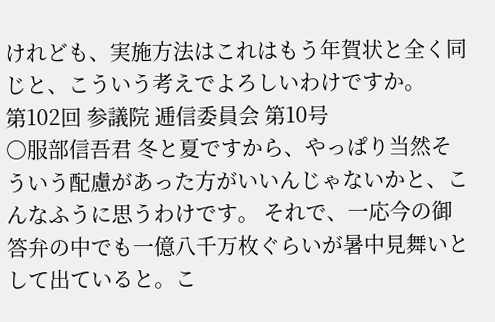けれども、実施方法はこれはもう年賀状と全く同じと、こういう考えでよろしいわけですか。
第102回 参議院 逓信委員会 第10号
○服部信吾君 冬と夏ですから、やっぱり当然そういう配慮があった方がいいんじゃないかと、こんなふうに思うわけです。 それで、一応今の御答弁の中でも一億八千万枚ぐらいが暑中見舞いとして出ていると。こ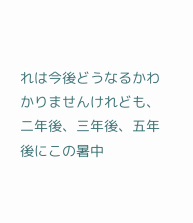れは今後どうなるかわかりませんけれども、二年後、三年後、五年後にこの暑中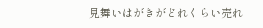見舞いはがきがどれくらい売れ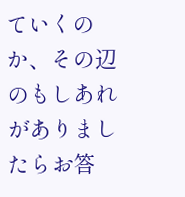ていくのか、その辺のもしあれがありましたらお答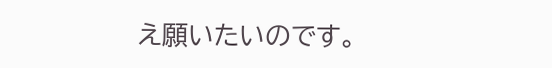え願いたいのです。